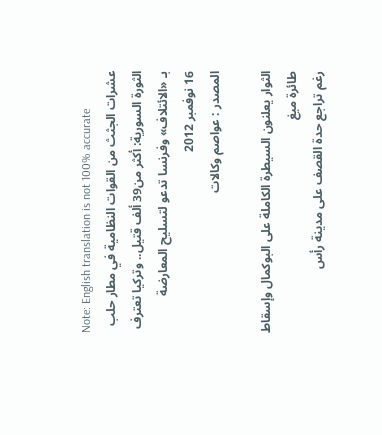Note: English translation is not 100% accurate
عشرات الجثث من القوات النظامية في مطار حلب
الثورة السورية: أكثر من39 ألف قتيل.. وتركيا تعترف بـ «الائتلاف» وفرنسا تدعو لتسليح المعارضة
16 نوفمبر 2012
المصدر : عواصم وكالات

الثوار يعلنون السيطرة الكاملة على البوكمال وإسقاط طائرة ميغ
رغم تراجع حدة القصف على مدينة رأس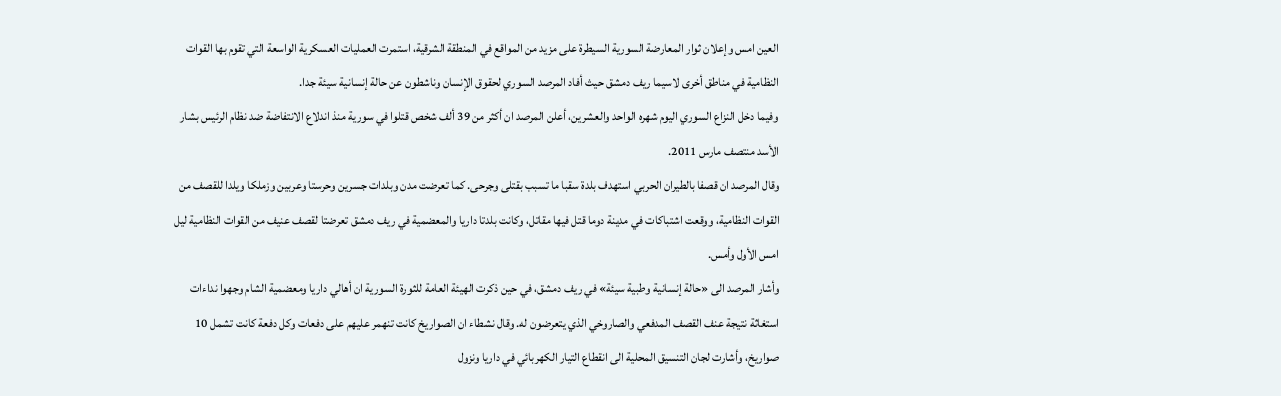العين امس وإعلان ثوار المعارضة السورية السيطرة على مزيد من المواقع في المنطقة الشرقية، استمرت العمليات العسكرية الواسعة التي تقوم بها القوات النظامية في مناطق أخرى لاسيما ريف دمشق حيث أفاد المرصد السوري لحقوق الإنسان وناشطون عن حالة إنسانية سيئة جدا.
وفيما دخل النزاع السوري اليوم شهره الواحد والعشرين، أعلن المرصد ان أكثر من 39 ألف شخص قتلوا في سورية منذ اندلاع الانتفاضة ضد نظام الرئيس بشار الأسد منتصف مارس 2011.
وقال المرصد ان قصفا بالطيران الحربي استهدف بلدة سقبا ما تسبب بقتلى وجرحى. كما تعرضت مدن وبلدات جسرين وحرستا وعربين وزملكا ويلدا للقصف من القوات النظامية، ووقعت اشتباكات في مدينة دوما قتل فيها مقاتل، وكانت بلدتا داريا والمعضمية في ريف دمشق تعرضتا لقصف عنيف من القوات النظامية ليل امس الأول وأمس.
وأشار المرصد الى «حالة إنسانية وطبية سيئة» في ريف دمشق، في حين ذكرت الهيئة العامة للثورة السورية ان أهالي داريا ومعضمية الشام وجهوا نداءات استغاثة نتيجة عنف القصف المدفعي والصاروخي الذي يتعرضون له. وقال نشطاء ان الصواريخ كانت تنهمر عليهم على دفعات وكل دفعة كانت تشمل 10 صواريخ، وأشارت لجان التنسيق المحلية الى انقطاع التيار الكهربائي في داريا ونزول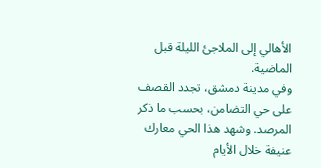الأهالي إلى الملاجئ الليلة قبل الماضية.
وفي مدينة دمشق، تجدد القصف على حي التضامن، بحسب ما ذكر المرصد. وشهد هذا الحي معارك عنيفة خلال الأيام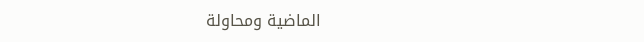الماضية ومحاولة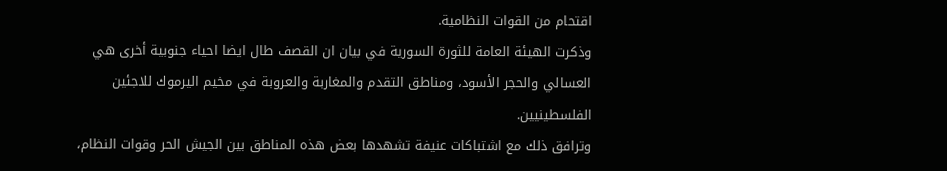اقتحام من القوات النظامية.
وذكرت الهيئة العامة للثورة السورية في بيان ان القصف طال ايضا احياء جنوبية أخرى هي العسالي والحجر الأسود، ومناطق التقدم والمغاربة والعروبة في مخيم اليرموك للاجئين الفلسطينيين.
وترافق ذلك مع اشتباكات عنيفة تشهدها بعض هذه المناطق بين الجيش الحر وقوات النظام،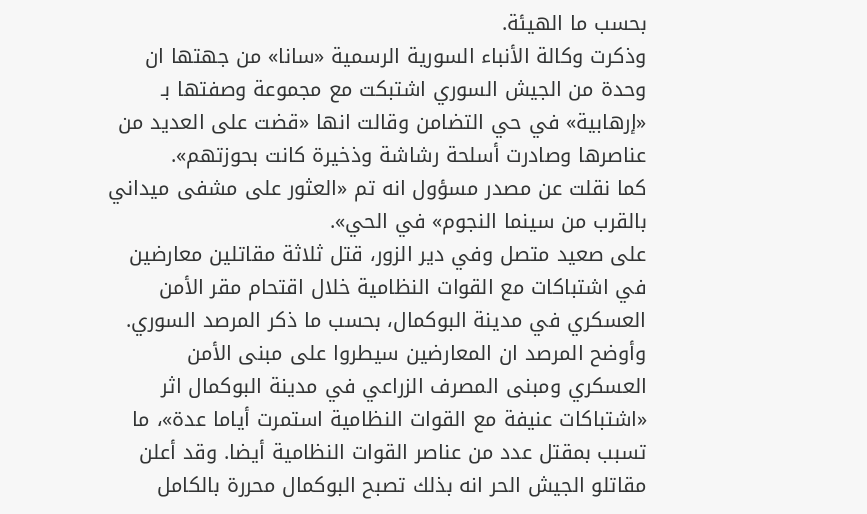بحسب ما الهيئة.
وذكرت وكالة الأنباء السورية الرسمية «سانا» من جهتها ان وحدة من الجيش السوري اشتبكت مع مجموعة وصفتها بـ «إرهابية» في حي التضامن وقالت انها «قضت على العديد من عناصرها وصادرت أسلحة رشاشة وذخيرة كانت بحوزتهم».
كما نقلت عن مصدر مسؤول انه تم «العثور على مشفى ميداني بالقرب من سينما النجوم» في الحي».
على صعيد متصل وفي دير الزور، قتل ثلاثة مقاتلين معارضين في اشتباكات مع القوات النظامية خلال اقتحام مقر الأمن العسكري في مدينة البوكمال، بحسب ما ذكر المرصد السوري.
وأوضح المرصد ان المعارضين سيطروا على مبنى الأمن العسكري ومبنى المصرف الزراعي في مدينة البوكمال اثر «اشتباكات عنيفة مع القوات النظامية استمرت أياما عدة»، ما تسبب بمقتل عدد من عناصر القوات النظامية أيضا. وقد أعلن مقاتلو الجيش الحر انه بذلك تصبح البوكمال محررة بالكامل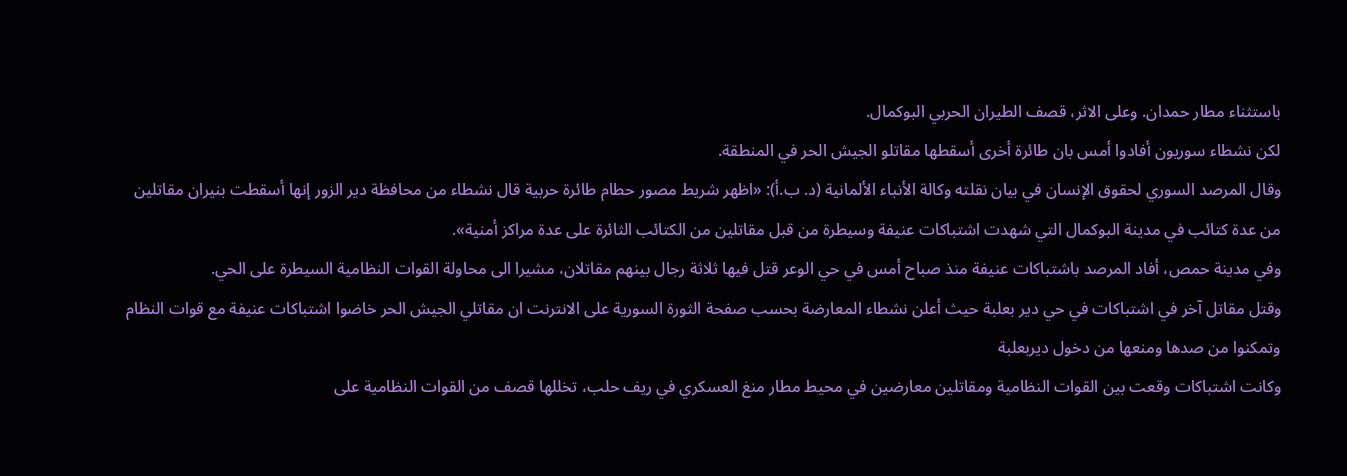باستثناء مطار حمدان. وعلى الاثر، قصف الطيران الحربي البوكمال.
لكن نشطاء سوريون أفادوا أمس بان طائرة أخرى أسقطها مقاتلو الجيش الحر في المنطقة.
وقال المرصد السوري لحقوق الإنسان في بيان نقلته وكالة الأنباء الألمانية (د. ب.أ): «اظهر شريط مصور حطام طائرة حربية قال نشطاء من محافظة دير الزور إنها أسقطت بنيران مقاتلين من عدة كتائب في مدينة البوكمال التي شهدت اشتباكات عنيفة وسيطرة من قبل مقاتلين من الكتائب الثائرة على عدة مراكز أمنية».
وفي مدينة حمص، أفاد المرصد باشتباكات عنيفة منذ صباح أمس في حي الوعر قتل فيها ثلاثة رجال بينهم مقاتلان، مشيرا الى محاولة القوات النظامية السيطرة على الحي.
وقتل مقاتل آخر في اشتباكات في حي دير بعلبة حيث أعلن نشطاء المعارضة بحسب صفحة الثورة السورية على الانترنت ان مقاتلي الجيش الحر خاضوا اشتباكات عنيفة مع قوات النظام وتمكنوا من صدها ومنعها من دخول ديربعلبة
وكانت اشتباكات وقعت بين القوات النظامية ومقاتلين معارضين في محيط مطار منغ العسكري في ريف حلب، تخللها قصف من القوات النظامية على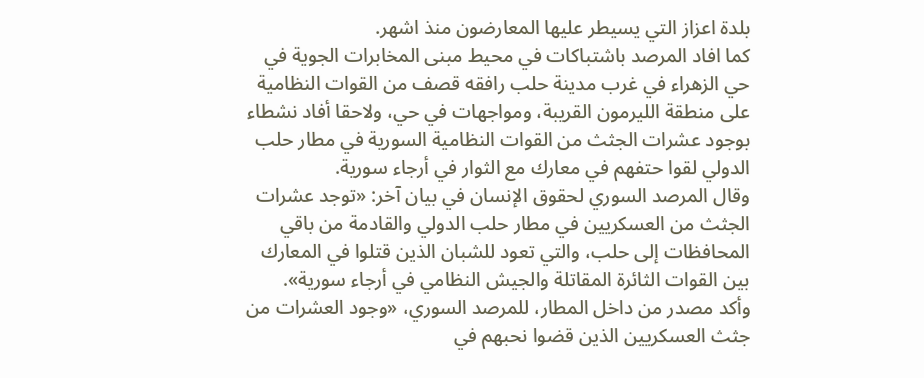بلدة اعزاز التي يسيطر عليها المعارضون منذ اشهر.
كما افاد المرصد باشتباكات في محيط مبنى المخابرات الجوية في حي الزهراء في غرب مدينة حلب رافقه قصف من القوات النظامية على منطقة الليرمون القريبة، ومواجهات في حي، ولاحقا أفاد نشطاء بوجود عشرات الجثث من القوات النظامية السورية في مطار حلب الدولي لقوا حتفهم في معارك مع الثوار في أرجاء سورية.
وقال المرصد السوري لحقوق الإنسان في بيان آخر: «توجد عشرات الجثث من العسكريين في مطار حلب الدولي والقادمة من باقي المحافظات إلى حلب، والتي تعود للشبان الذين قتلوا في المعارك بين القوات الثائرة المقاتلة والجيش النظامي في أرجاء سورية».
وأكد مصدر من داخل المطار، للمرصد السوري، «وجود العشرات من جثث العسكريين الذين قضوا نحبهم في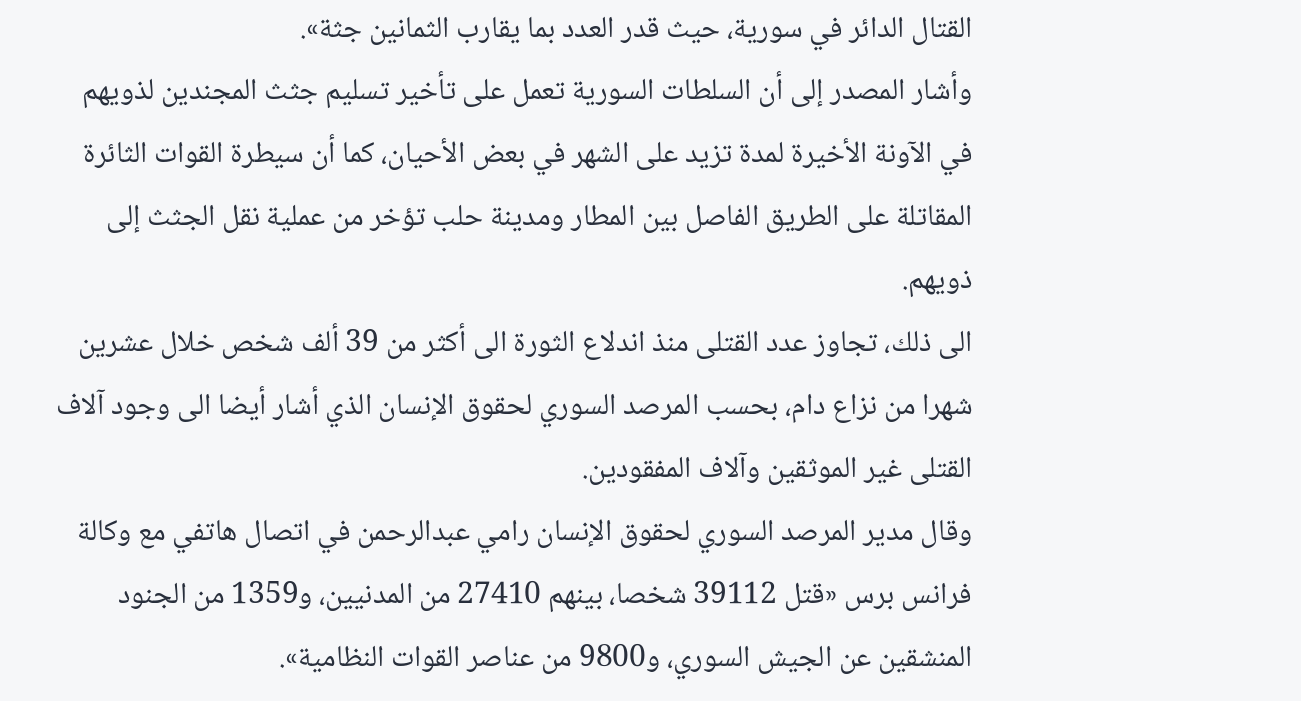القتال الدائر في سورية، حيث قدر العدد بما يقارب الثمانين جثة».
وأشار المصدر إلى أن السلطات السورية تعمل على تأخير تسليم جثث المجندين لذويهم في الآونة الأخيرة لمدة تزيد على الشهر في بعض الأحيان، كما أن سيطرة القوات الثائرة المقاتلة على الطريق الفاصل بين المطار ومدينة حلب تؤخر من عملية نقل الجثث إلى ذويهم.
الى ذلك، تجاوز عدد القتلى منذ اندلاع الثورة الى أكثر من 39 ألف شخص خلال عشرين شهرا من نزاع دام، بحسب المرصد السوري لحقوق الإنسان الذي أشار أيضا الى وجود آلاف القتلى غير الموثقين وآلاف المفقودين.
وقال مدير المرصد السوري لحقوق الإنسان رامي عبدالرحمن في اتصال هاتفي مع وكالة فرانس برس «قتل 39112 شخصا، بينهم 27410 من المدنيين، و1359 من الجنود المنشقين عن الجيش السوري، و9800 من عناصر القوات النظامية».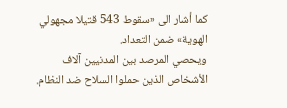كما أشار الى «سقوط 543 قتيلا مجهولي الهوية» ضمن التعداد.
ويحصي المرصد بين المدنيين آلاف الأشخاص الذين حملوا السلاح ضد النظام.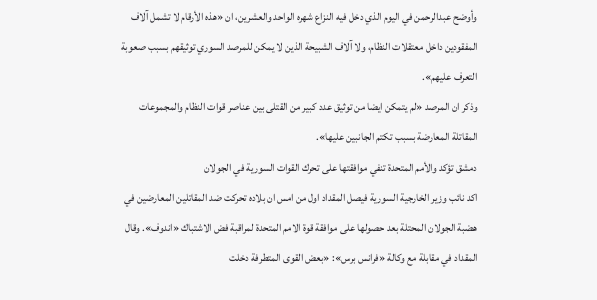وأوضح عبدالرحمن في اليوم الذي دخل فيه النزاع شهره الواحد والعشرين، ان «هذه الأرقام لا تشمل آلاف المفقودين داخل معتقلات النظام، ولا آلاف الشبيحة الذين لا يمكن للمرصد السوري توثيقهم بسبب صعوبة التعرف عليهم».
وذكر ان المرصد «لم يتمكن ايضا من توثيق عدد كبير من القتلى بين عناصر قوات النظام والمجموعات المقاتلة المعارضة بسبب تكتم الجانبين عليها».
دمشق تؤكد والأمم المتحدة تنفي موافقتها على تحرك القوات السورية في الجولان
اكد نائب وزير الخارجية السورية فيصل المقداد اول من امس ان بلاده تحركت ضد المقاتلين المعارضين في هضبة الجولان المحتلة بعد حصولها على موافقة قوة الامم المتحدة لمراقبة فض الاشتباك «اندوف». وقال المقداد في مقابلة مع وكالة «فرانس برس»: «بعض القوى المتطرفة دخلت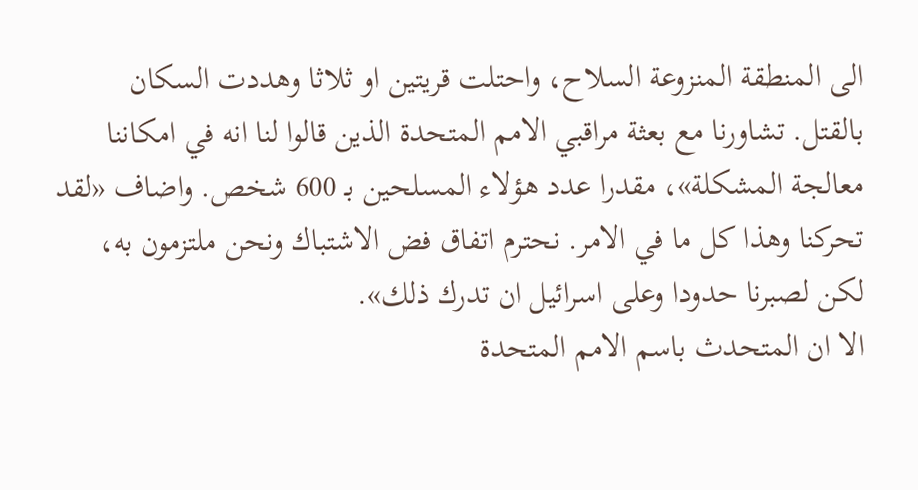الى المنطقة المنزوعة السلاح، واحتلت قريتين او ثلاثا وهددت السكان بالقتل. تشاورنا مع بعثة مراقبي الامم المتحدة الذين قالوا لنا انه في امكاننا معالجة المشكلة»، مقدرا عدد هؤلاء المسلحين بـ 600 شخص. واضاف «لقد تحركنا وهذا كل ما في الامر. نحترم اتفاق فض الاشتباك ونحن ملتزمون به، لكن لصبرنا حدودا وعلى اسرائيل ان تدرك ذلك».
الا ان المتحدث باسم الامم المتحدة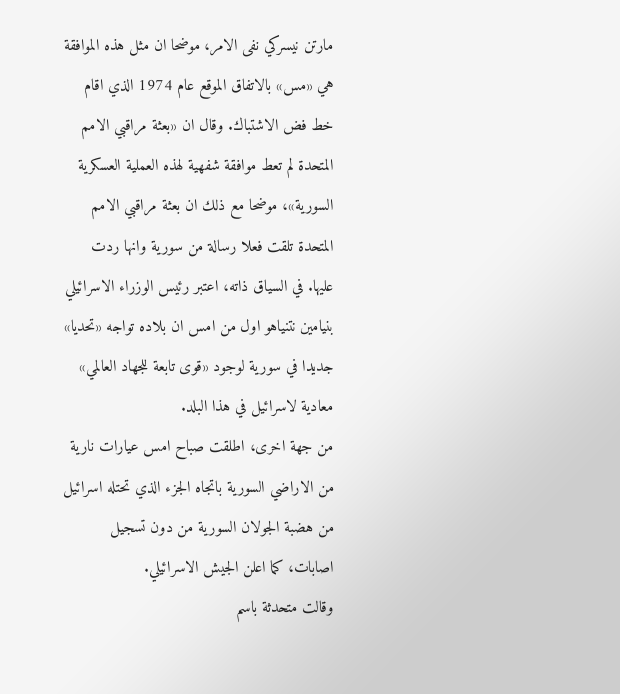مارتن نيسركي نفى الامر، موضحا ان مثل هذه الموافقة هي «مس» بالاتفاق الموقع عام 1974 الذي اقام خط فض الاشتباك. وقال ان «بعثة مراقبي الامم المتحدة لم تعط موافقة شفهية لهذه العملية العسكرية السورية»، موضحا مع ذلك ان بعثة مراقبي الامم المتحدة تلقت فعلا رسالة من سورية وانها ردت عليها. في السياق ذاته، اعتبر رئيس الوزراء الاسرائيلي بنيامين نتنياهو اول من امس ان بلاده تواجه «تحديا» جديدا في سورية لوجود «قوى تابعة للجهاد العالمي» معادية لاسرائيل في هذا البلد.
من جهة اخرى، اطلقت صباح امس عيارات نارية من الاراضي السورية باتجاه الجزء الذي تحتله اسرائيل من هضبة الجولان السورية من دون تسجيل اصابات، كما اعلن الجيش الاسرائيلي.
وقالت متحدثة باسم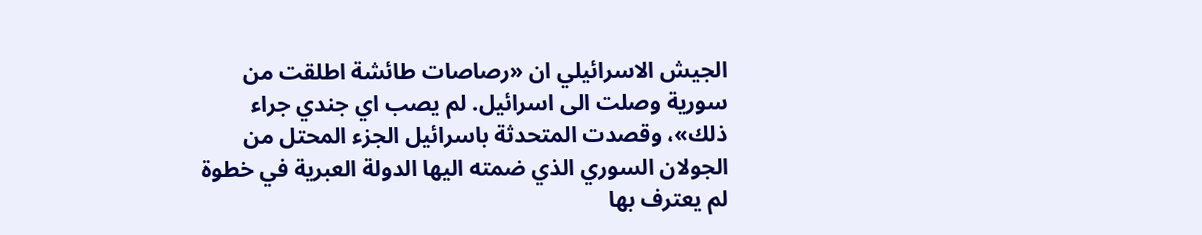الجيش الاسرائيلي ان «رصاصات طائشة اطلقت من سورية وصلت الى اسرائيل. لم يصب اي جندي جراء ذلك»، وقصدت المتحدثة باسرائيل الجزء المحتل من الجولان السوري الذي ضمته اليها الدولة العبرية في خطوة لم يعترف بها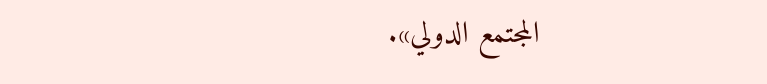المجتمع الدولي».